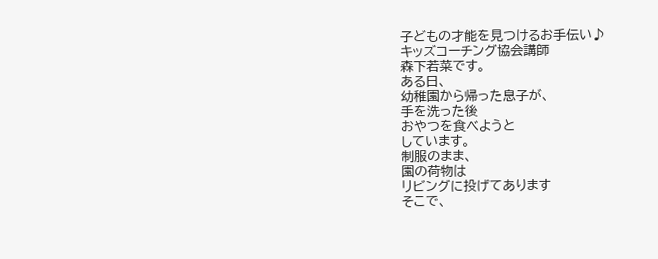子どもの才能を見つけるお手伝い♪
キッズコーチング協会講師
森下若菜です。
ある日、
幼稚園から帰った息子が、
手を洗った後
おやつを食べようと
しています。
制服のまま、
園の荷物は
リビングに投げてあります
そこで、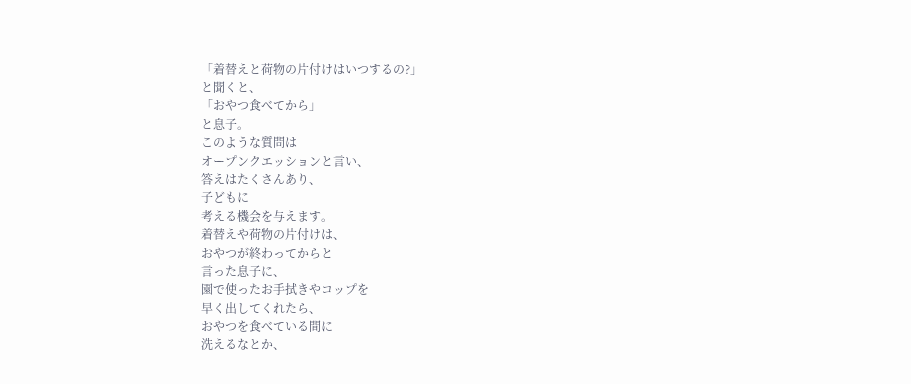「着替えと荷物の片付けはいつするの?」
と聞くと、
「おやつ食べてから」
と息子。
このような質問は
オープンクエッションと言い、
答えはたくさんあり、
子どもに
考える機会を与えます。
着替えや荷物の片付けは、
おやつが終わってからと
言った息子に、
園で使ったお手拭きやコップを
早く出してくれたら、
おやつを食べている間に
洗えるなとか、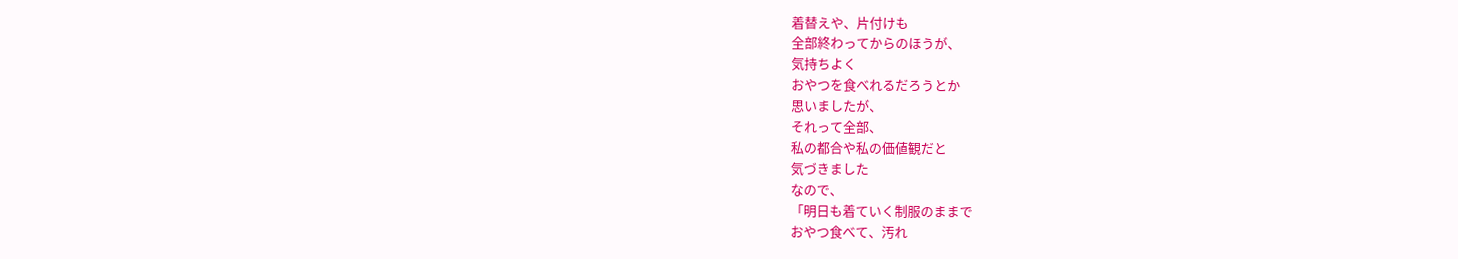着替えや、片付けも
全部終わってからのほうが、
気持ちよく
おやつを食べれるだろうとか
思いましたが、
それって全部、
私の都合や私の価値観だと
気づきました
なので、
「明日も着ていく制服のままで
おやつ食べて、汚れ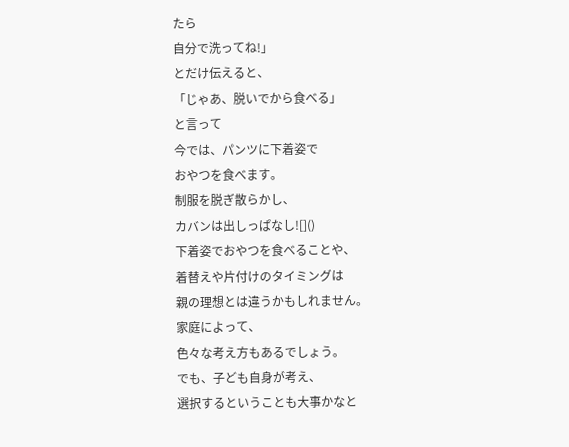たら
自分で洗ってね!」
とだけ伝えると、
「じゃあ、脱いでから食べる」
と言って
今では、パンツに下着姿で
おやつを食べます。
制服を脱ぎ散らかし、
カバンは出しっぱなし![]()
下着姿でおやつを食べることや、
着替えや片付けのタイミングは
親の理想とは違うかもしれません。
家庭によって、
色々な考え方もあるでしょう。
でも、子ども自身が考え、
選択するということも大事かなと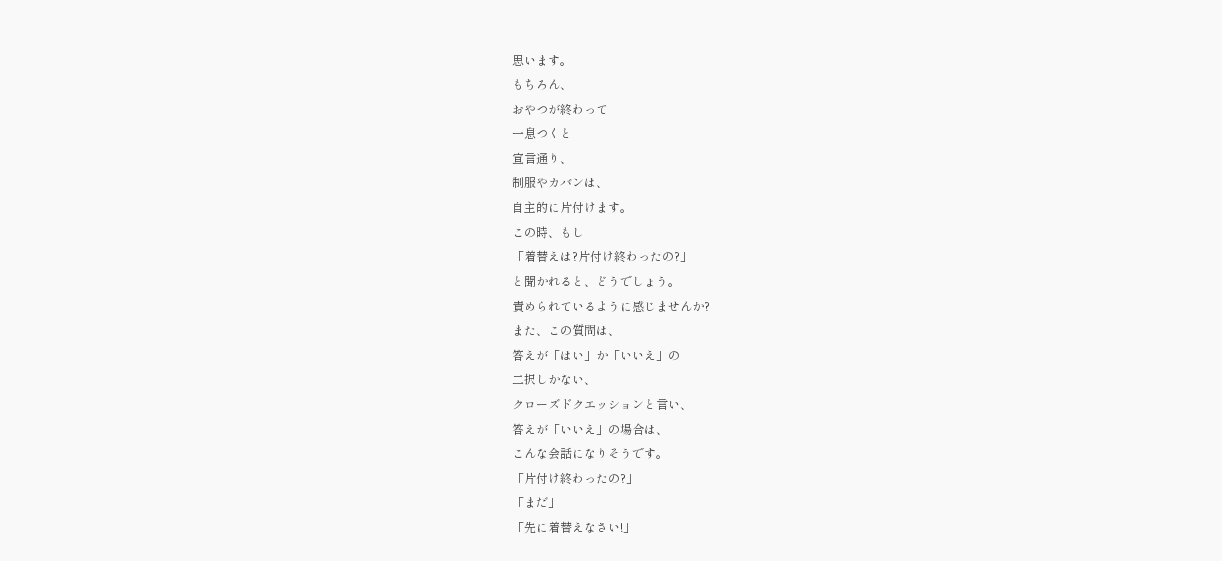思います。
もちろん、
おやつが終わって
一息つくと
宣言通り、
制服やカバンは、
自主的に片付けます。
この時、もし
「着替えは?片付け終わったの?」
と聞かれると、どうでしょう。
責められているように感じませんか?
また、この質問は、
答えが「はい」か「いいえ」の
二択しかない、
クローズドクエッションと言い、
答えが「いいえ」の場合は、
こんな会話になりそうです。
「片付け終わったの?」
「まだ」
「先に着替えなさい!」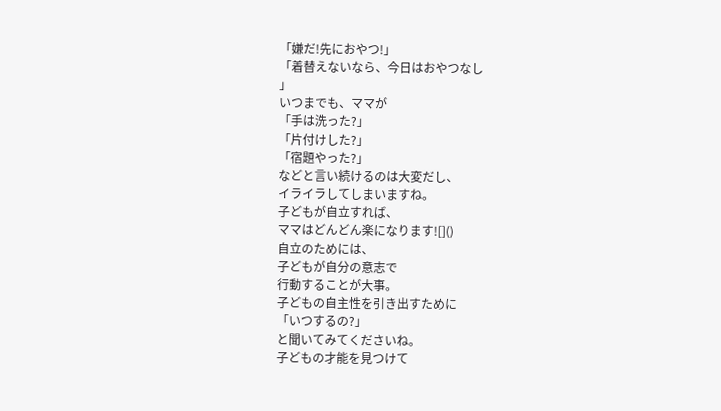「嫌だ!先におやつ!」
「着替えないなら、今日はおやつなし
」
いつまでも、ママが
「手は洗った?」
「片付けした?」
「宿題やった?」
などと言い続けるのは大変だし、
イライラしてしまいますね。
子どもが自立すれば、
ママはどんどん楽になります![]()
自立のためには、
子どもが自分の意志で
行動することが大事。
子どもの自主性を引き出すために
「いつするの?」
と聞いてみてくださいね。
子どもの才能を見つけて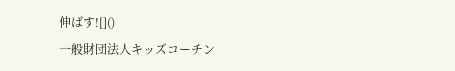伸ばす![]()
一般財団法人キッズコーチン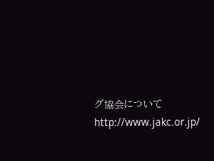グ協会について
http://www.jakc.or.jp/